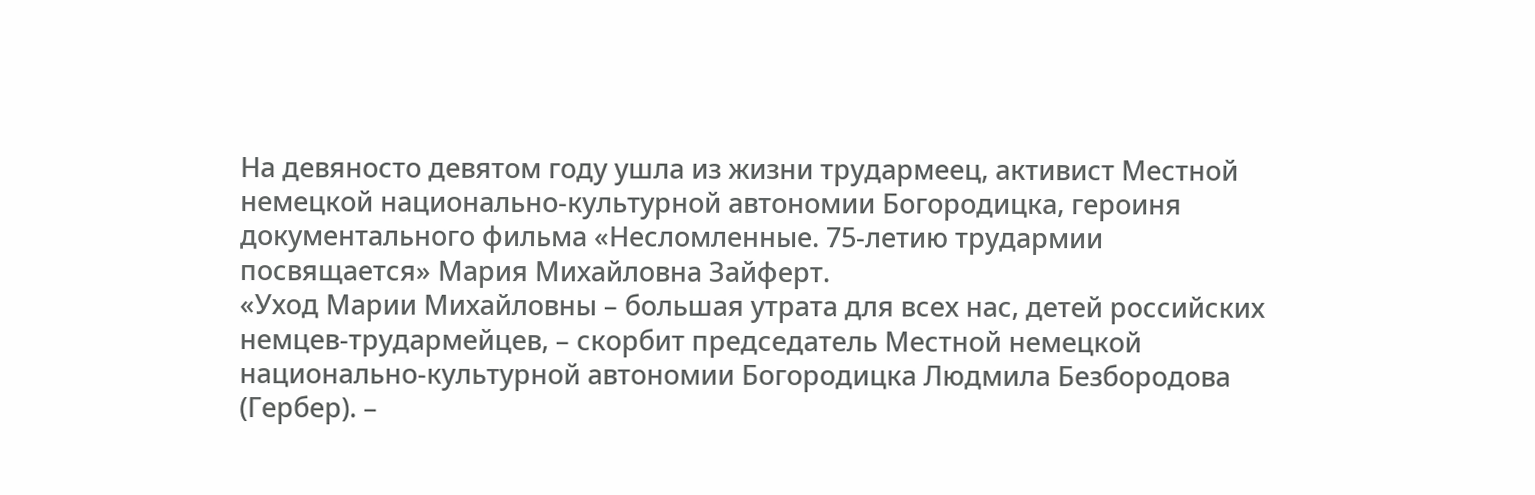На девяносто девятом году ушла из жизни трудармеец, активист Местной немецкой национально-культурной автономии Богородицка, героиня документального фильма «Несломленные. 75-летию трудармии посвящается» Мария Михайловна Зайферт.
«Уход Марии Михайловны – большая утрата для всех нас, детей российских немцев-трудармейцев, – скорбит председатель Местной немецкой национально-культурной автономии Богородицка Людмила Безбородова (Гербер). –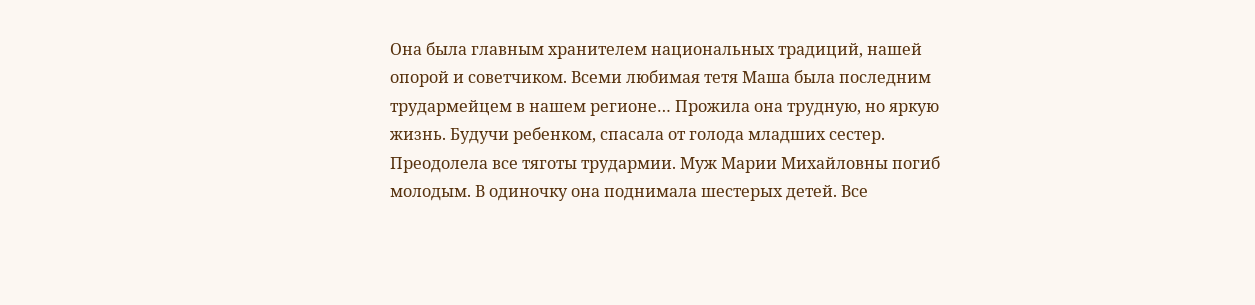Она была главным хранителем национальных традиций, нашей опорой и советчиком. Всеми любимая тетя Маша была последним трудармейцем в нашем регионе… Прожила она трудную, но яркую жизнь. Будучи ребенком, спасала от голода младших сестер. Преодолела все тяготы трудармии. Муж Марии Михайловны погиб молодым. В одиночку она поднимала шестерых детей. Все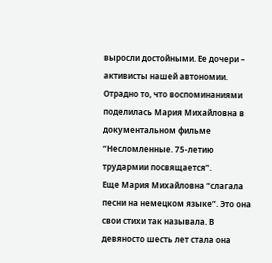выросли достойными. Ее дочери – активисты нашей автономии. Отрадно то, что воспоминаниями поделилась Мария Михайловна в документальном фильме “Несломленные. 75-летию трудармии посвящается”.
Еще Мария Михайловна “слагала песни на немецком языке”. Это она свои стихи так называла. В девяносто шесть лет стала она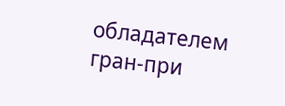обладателем гран-при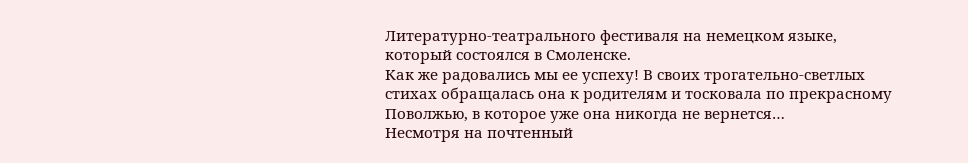Литературно-театрального фестиваля на немецком языке, который состоялся в Смоленске.
Как же радовались мы ее успеху! В своих трогательно-светлых стихах обращалась она к родителям и тосковала по прекрасному Поволжью, в которое уже она никогда не вернется…
Несмотря на почтенный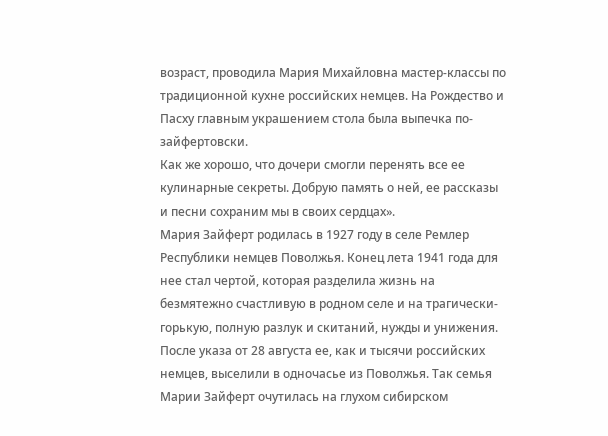возраст, проводила Мария Михайловна мастер-классы по традиционной кухне российских немцев. На Рождество и Пасху главным украшением стола была выпечка по-зайфертовски.
Как же хорошо, что дочери смогли перенять все ее кулинарные секреты. Добрую память о ней, ее рассказы и песни сохраним мы в своих сердцах».
Мария Зайферт родилась в 1927 году в селе Ремлер Республики немцев Поволжья. Конец лета 1941 года для нее стал чертой, которая разделила жизнь на безмятежно счастливую в родном селе и на трагически-горькую, полную разлук и скитаний, нужды и унижения. После указа от 28 августа ее, как и тысячи российских немцев, выселили в одночасье из Поволжья. Так семья Марии Зайферт очутилась на глухом сибирском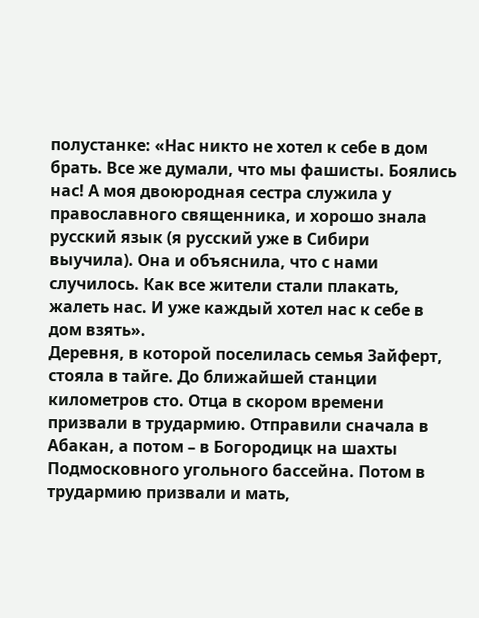полустанке: «Нас никто не хотел к себе в дом брать. Все же думали, что мы фашисты. Боялись нас! А моя двоюродная сестра служила у православного священника, и хорошо знала русский язык (я русский уже в Сибири выучила). Она и объяснила, что с нами случилось. Как все жители стали плакать, жалеть нас. И уже каждый хотел нас к себе в дом взять».
Деревня, в которой поселилась семья Зайферт, стояла в тайге. До ближайшей станции километров сто. Отца в скором времени призвали в трудармию. Отправили сначала в Абакан, а потом – в Богородицк на шахты Подмосковного угольного бассейна. Потом в трудармию призвали и мать,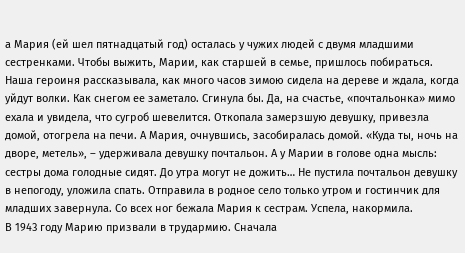а Мария (ей шел пятнадцатый год) осталась у чужих людей с двумя младшими сестренками. Чтобы выжить, Марии, как старшей в семье, пришлось побираться. Наша героиня рассказывала, как много часов зимою сидела на дереве и ждала, когда уйдут волки. Как снегом ее заметало. Сгинула бы. Да, на счастье, «почтальонка» мимо ехала и увидела, что сугроб шевелится. Откопала замерзшую девушку, привезла домой, отогрела на печи. А Мария, очнувшись, засобиралась домой. «Куда ты, ночь на дворе, метель», – удерживала девушку почтальон. А у Марии в голове одна мысль: сестры дома голодные сидят. До утра могут не дожить… Не пустила почтальон девушку в непогоду, уложила спать. Отправила в родное село только утром и гостинчик для младших завернула. Со всех ног бежала Мария к сестрам. Успела, накормила.
В 1943 году Марию призвали в трудармию. Сначала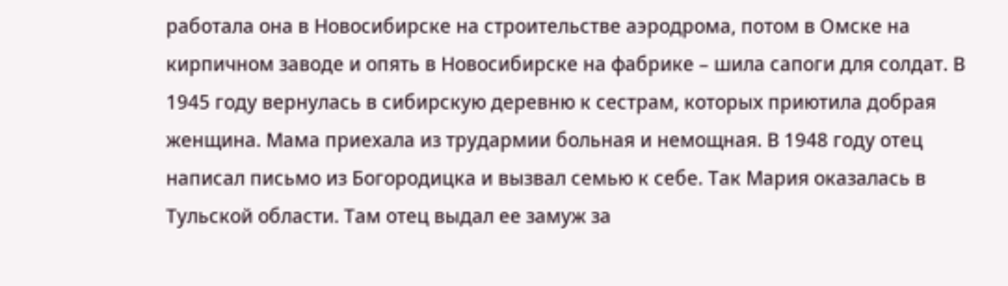работала она в Новосибирске на строительстве аэродрома, потом в Омске на кирпичном заводе и опять в Новосибирске на фабрике – шила сапоги для солдат. В 1945 году вернулась в сибирскую деревню к сестрам, которых приютила добрая женщина. Мама приехала из трудармии больная и немощная. В 1948 году отец написал письмо из Богородицка и вызвал семью к себе. Так Мария оказалась в Тульской области. Там отец выдал ее замуж за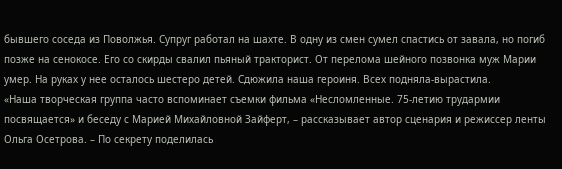бывшего соседа из Поволжья. Супруг работал на шахте. В одну из смен сумел спастись от завала, но погиб позже на сенокосе. Его со скирды свалил пьяный тракторист. От перелома шейного позвонка муж Марии умер. На руках у нее осталось шестеро детей. Сдюжила наша героиня. Всех подняла-вырастила.
«Наша творческая группа часто вспоминает съемки фильма «Несломленные. 75-летию трудармии посвящается» и беседу с Марией Михайловной Зайферт, – рассказывает автор сценария и режиссер ленты Ольга Осетрова. – По секрету поделилась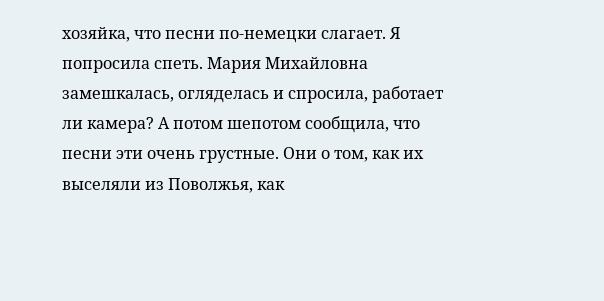хозяйка, что песни по-немецки слагает. Я попросила спеть. Мария Михайловна замешкалась, огляделась и спросила, работает ли камера? А потом шепотом сообщила, что песни эти очень грустные. Они о том, как их выселяли из Поволжья, как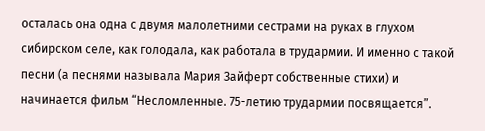осталась она одна с двумя малолетними сестрами на руках в глухом сибирском селе, как голодала, как работала в трудармии. И именно с такой песни (а песнями называла Мария Зайферт собственные стихи) и начинается фильм “Несломленные. 75-летию трудармии посвящается”.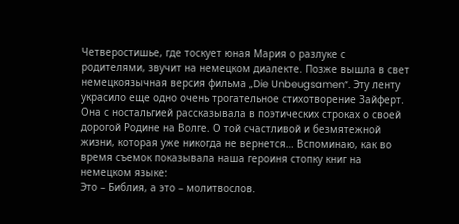Четверостишье, где тоскует юная Мария о разлуке с родителями, звучит на немецком диалекте. Позже вышла в свет немецкоязычная версия фильма „Die Unbeugsamen“. Эту ленту украсило еще одно очень трогательное стихотворение Зайферт. Она с ностальгией рассказывала в поэтических строках о своей дорогой Родине на Волге. О той счастливой и безмятежной жизни, которая уже никогда не вернется… Вспоминаю, как во время съемок показывала наша героиня стопку книг на немецком языке:
Это – Библия, а это – молитвослов.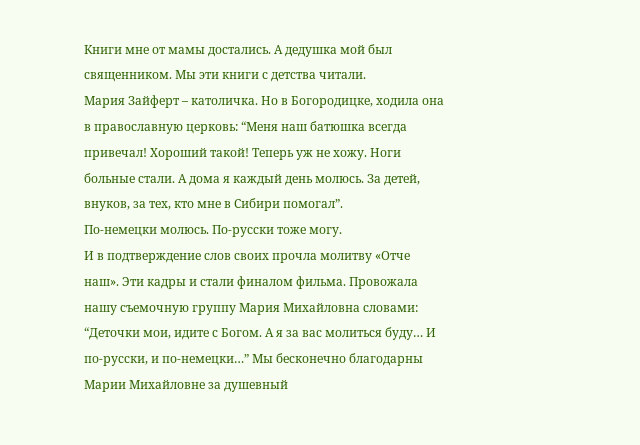Книги мне от мамы достались. А дедушка мой был священником. Мы эти книги с детства читали.
Мария Зайферт – католичка. Но в Богородицке, ходила она в православную церковь: “Меня наш батюшка всегда привечал! Хороший такой! Теперь уж не хожу. Ноги больные стали. А дома я каждый день молюсь. За детей, внуков, за тех, кто мне в Сибири помогал”.
По-немецки молюсь. По-русски тоже могу.
И в подтверждение слов своих прочла молитву «Отче наш». Эти кадры и стали финалом фильма. Провожала нашу съемочную группу Мария Михайловна словами: “Деточки мои, идите с Богом. А я за вас молиться буду… И по-русски, и по-немецки…” Мы бесконечно благодарны Марии Михайловне за душевный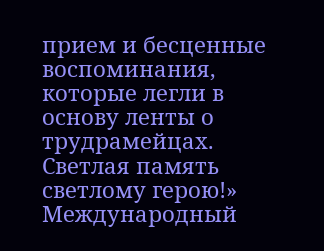прием и бесценные воспоминания, которые легли в основу ленты о трудрамейцах. Светлая память светлому герою!»
Международный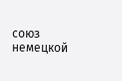союз немецкой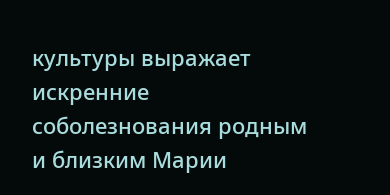культуры выражает искренние соболезнования родным и близким Марии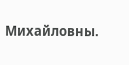Михайловны.